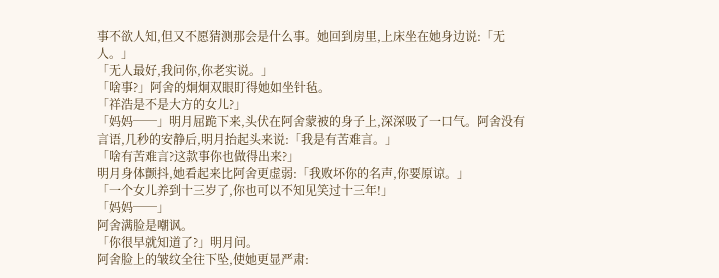事不欲人知,但又不愿猜测那会是什么事。她回到房里,上床坐在她身边说:「无人。」
「无人最好,我问你,你老实说。」
「啥事?」阿舍的炯炯双眼盯得她如坐针毡。
「祥浩是不是大方的女儿?」
「妈妈──」明月屈跪下来,头伏在阿舍蒙被的身子上,深深吸了一口气。阿舍没有言语,几秒的安静后,明月抬起头来说:「我是有苦难言。」
「啥有苦难言?这款事你也做得出来?」
明月身体颤抖,她看起来比阿舍更虚弱:「我败坏你的名声,你要原谅。」
「一个女儿养到十三岁了,你也可以不知见笑过十三年!」
「妈妈──」
阿舍满脸是嘲讽。
「你很早就知道了?」明月问。
阿舍脸上的皱纹全往下坠,使她更显严肃: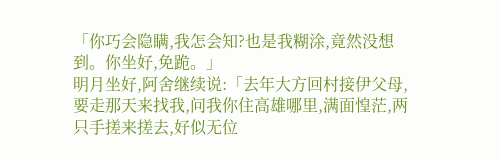「你巧会隐瞒,我怎会知?也是我糊涂,竟然没想到。你坐好,免跪。」
明月坐好,阿舍继续说:「去年大方回村接伊父母,要走那天来找我,问我你住高雄哪里,满面惶茫,两只手搓来搓去,好似无位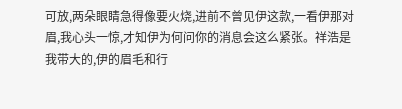可放,两朵眼睛急得像要火烧,进前不曾见伊这款,一看伊那对眉,我心头一惊,才知伊为何问你的消息会这么紧张。祥浩是我带大的,伊的眉毛和行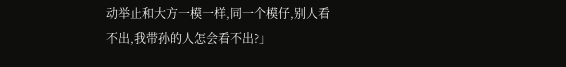动举止和大方一模一样,同一个模仔,别人看不出,我带孙的人怎会看不出?」